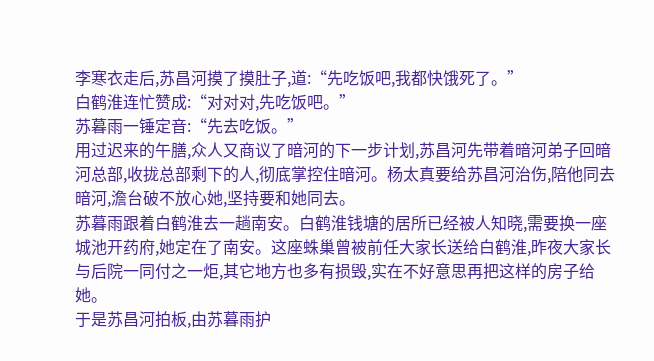李寒衣走后,苏昌河摸了摸肚子,道:“先吃饭吧,我都快饿死了。”
白鹤淮连忙赞成:“对对对,先吃饭吧。”
苏暮雨一锤定音:“先去吃饭。”
用过迟来的午膳,众人又商议了暗河的下一步计划,苏昌河先带着暗河弟子回暗河总部,收拢总部剩下的人,彻底掌控住暗河。杨太真要给苏昌河治伤,陪他同去暗河,澹台破不放心她,坚持要和她同去。
苏暮雨跟着白鹤淮去一趟南安。白鹤淮钱塘的居所已经被人知晓,需要换一座城池开药府,她定在了南安。这座蛛巢曾被前任大家长送给白鹤淮,昨夜大家长与后院一同付之一炬,其它地方也多有损毁,实在不好意思再把这样的房子给她。
于是苏昌河拍板,由苏暮雨护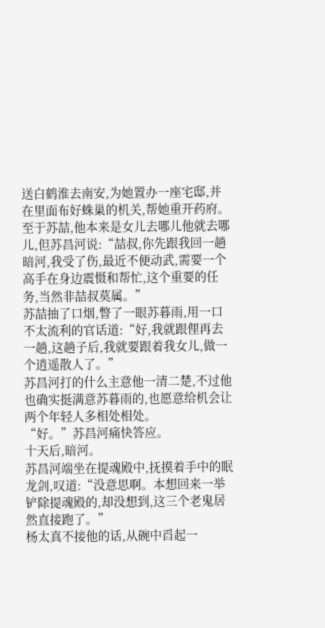送白鹤淮去南安,为她置办一座宅邸,并在里面布好蛛巢的机关,帮她重开药府。
至于苏喆,他本来是女儿去哪儿他就去哪儿,但苏昌河说:“喆叔,你先跟我回一趟暗河,我受了伤,最近不便动武,需要一个高手在身边震慑和帮忙,这个重要的任务,当然非喆叔莫属。”
苏喆抽了口烟,瞥了一眼苏暮雨,用一口不太流利的官话道:“好,我就跟俚再去一趟,这趟子后,我就要跟着我女儿,做一个逍遥散人了。”
苏昌河打的什么主意他一清二楚,不过他也确实挺满意苏暮雨的,也愿意给机会让两个年轻人多相处相处。
“好。”苏昌河痛快答应。
十天后,暗河。
苏昌河端坐在提魂殿中,抚摸着手中的眠龙剑,叹道:“没意思啊。本想回来一举铲除提魂殿的,却没想到,这三个老鬼居然直接跑了。”
杨太真不接他的话,从碗中舀起一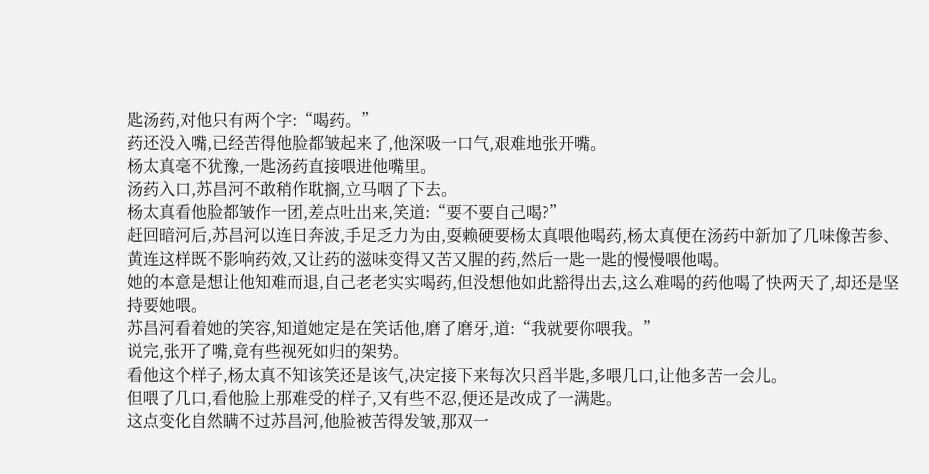匙汤药,对他只有两个字:“喝药。”
药还没入嘴,已经苦得他脸都皱起来了,他深吸一口气,艰难地张开嘴。
杨太真毫不犹豫,一匙汤药直接喂进他嘴里。
汤药入口,苏昌河不敢稍作耽搁,立马咽了下去。
杨太真看他脸都皱作一团,差点吐出来,笑道:“要不要自己喝?”
赶回暗河后,苏昌河以连日奔波,手足乏力为由,耍赖硬要杨太真喂他喝药,杨太真便在汤药中新加了几味像苦参、黄连这样既不影响药效,又让药的滋味变得又苦又腥的药,然后一匙一匙的慢慢喂他喝。
她的本意是想让他知难而退,自己老老实实喝药,但没想他如此豁得出去,这么难喝的药他喝了快两天了,却还是坚持要她喂。
苏昌河看着她的笑容,知道她定是在笑话他,磨了磨牙,道:“我就要你喂我。”
说完,张开了嘴,竟有些视死如归的架势。
看他这个样子,杨太真不知该笑还是该气,决定接下来每次只舀半匙,多喂几口,让他多苦一会儿。
但喂了几口,看他脸上那难受的样子,又有些不忍,便还是改成了一满匙。
这点变化自然瞒不过苏昌河,他脸被苦得发皱,那双一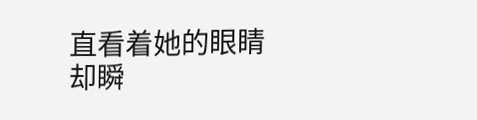直看着她的眼睛却瞬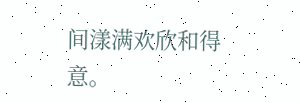间漾满欢欣和得意。